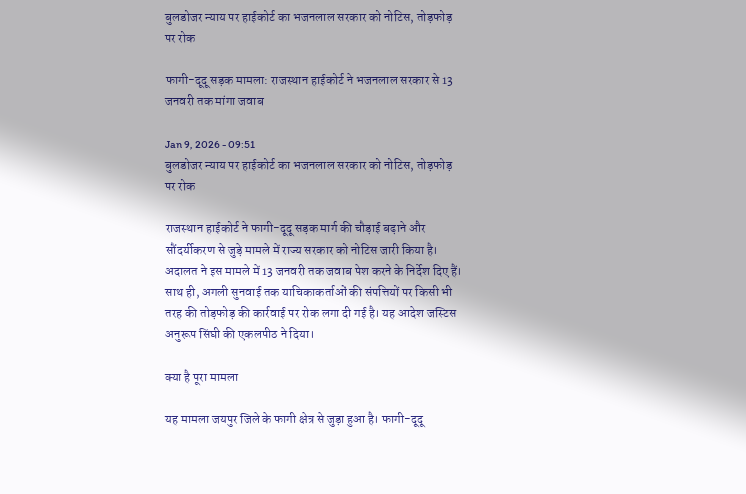बुलडोजर न्याय पर हाईकोर्ट का भजनलाल सरकार को नोटिस, तोड़फोड़ पर रोक

फागी-दूदू सड़क मामला: राजस्थान हाईकोर्ट ने भजनलाल सरकार से 13 जनवरी तक मांगा जवाब

Jan 9, 2026 - 09:51
बुलडोजर न्याय पर हाईकोर्ट का भजनलाल सरकार को नोटिस, तोड़फोड़ पर रोक

राजस्थान हाईकोर्ट ने फागी-दूदू सड़क मार्ग की चौड़ाई बढ़ाने और सौंदर्यीकरण से जुड़े मामले में राज्य सरकार को नोटिस जारी किया है। अदालत ने इस मामले में 13 जनवरी तक जवाब पेश करने के निर्देश दिए हैं। साथ ही, अगली सुनवाई तक याचिकाकर्ताओं की संपत्तियों पर किसी भी तरह की तोड़फोड़ की कार्रवाई पर रोक लगा दी गई है। यह आदेश जस्टिस अनुरूप सिंघी की एकलपीठ ने दिया।

क्या है पूरा मामला

यह मामला जयपुर जिले के फागी क्षेत्र से जुड़ा हुआ है। फागी-दूदू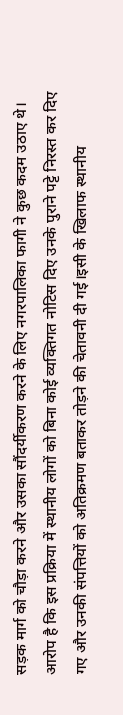सड़क मार्ग को चौड़ा करने और उसका सौंदर्यीकरण करने के लिए नगरपालिका फागी ने कुछ कदम उठाए थे। आरोप है कि इस प्रक्रिया में स्थानीय लोगों को बिना कोई व्यक्तिगत नोटिस दिए उनके पुराने पट्टे निरस्त कर दिए गए और उनकी संपत्तियों को अतिक्रमण बताकर तोड़ने की चेतावनी दी गई।इसी के खिलाफ स्थानीय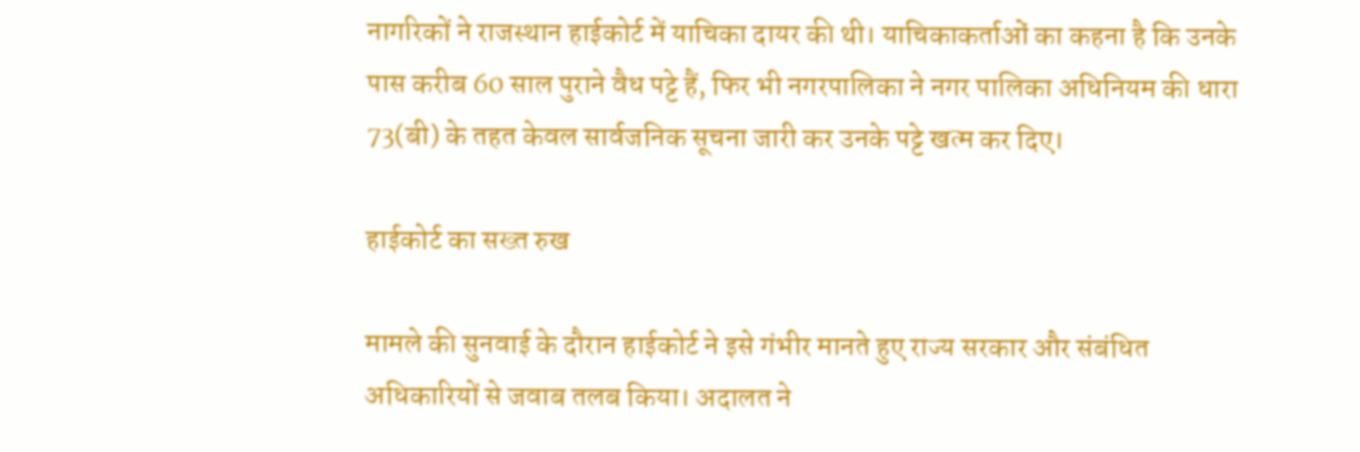नागरिकों ने राजस्थान हाईकोर्ट में याचिका दायर की थी। याचिकाकर्ताओं का कहना है कि उनके पास करीब 60 साल पुराने वैध पट्टे हैं, फिर भी नगरपालिका ने नगर पालिका अधिनियम की धारा 73(बी) के तहत केवल सार्वजनिक सूचना जारी कर उनके पट्टे खत्म कर दिए।

हाईकोर्ट का सख्त रुख

मामले की सुनवाई के दौरान हाईकोर्ट ने इसे गंभीर मानते हुए राज्य सरकार और संबंधित अधिकारियों से जवाब तलब किया। अदालत ने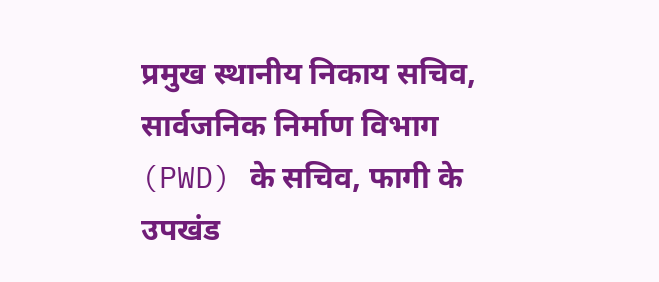प्रमुख स्थानीय निकाय सचिव, सार्वजनिक निर्माण विभाग (PWD) के सचिव, फागी के उपखंड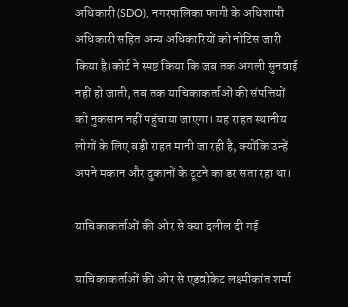अधिकारी (SDO), नगरपालिका फागी के अधिशाषी अधिकारी सहित अन्य अधिकारियों को नोटिस जारी किया है।कोर्ट ने स्पष्ट किया कि जब तक अगली सुनवाई नहीं हो जाती, तब तक याचिकाकर्ताओं की संपत्तियों को नुकसान नहीं पहुंचाया जाएगा। यह राहत स्थानीय लोगों के लिए बड़ी राहत मानी जा रही है, क्योंकि उन्हें अपने मकान और दुकानों के टूटने का डर सता रहा था।

याचिकाकर्ताओं की ओर से क्या दलील दी गई

याचिकाकर्ताओं की ओर से एडवोकेट लक्ष्मीकांत शर्मा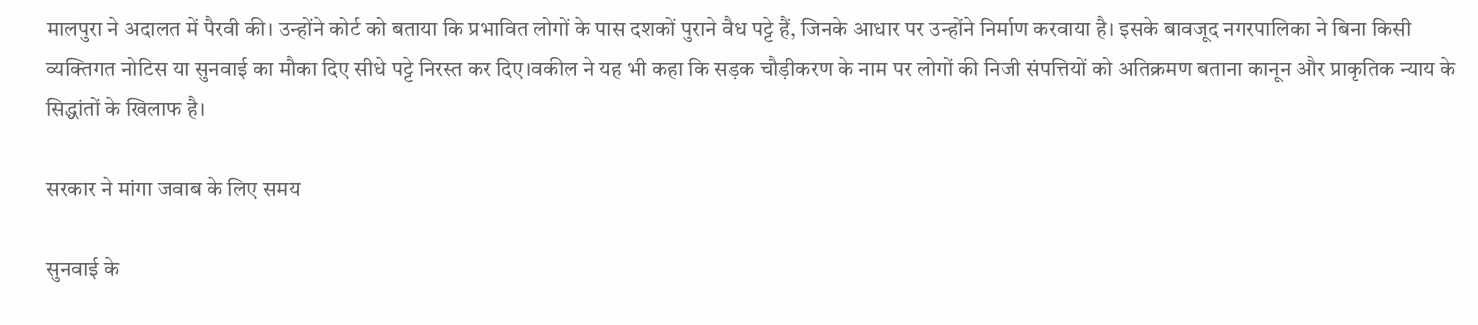मालपुरा ने अदालत में पैरवी की। उन्होंने कोर्ट को बताया कि प्रभावित लोगों के पास दशकों पुराने वैध पट्टे हैं, जिनके आधार पर उन्होंने निर्माण करवाया है। इसके बावजूद नगरपालिका ने बिना किसी व्यक्तिगत नोटिस या सुनवाई का मौका दिए सीधे पट्टे निरस्त कर दिए।वकील ने यह भी कहा कि सड़क चौड़ीकरण के नाम पर लोगों की निजी संपत्तियों को अतिक्रमण बताना कानून और प्राकृतिक न्याय के सिद्धांतों के खिलाफ है।

सरकार ने मांगा जवाब के लिए समय

सुनवाई के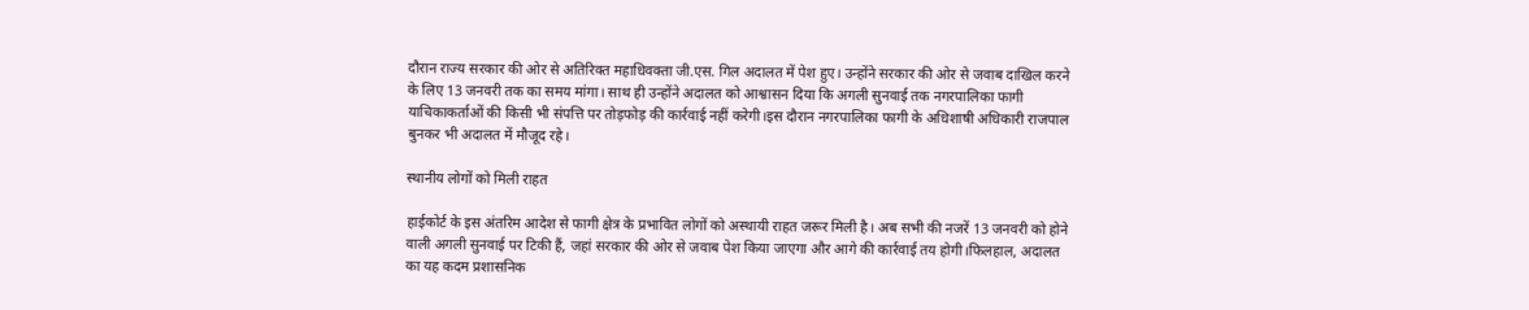दौरान राज्य सरकार की ओर से अतिरिक्त महाधिवक्ता जी.एस. गिल अदालत में पेश हुए। उन्होंने सरकार की ओर से जवाब दाखिल करने के लिए 13 जनवरी तक का समय मांगा। साथ ही उन्होंने अदालत को आश्वासन दिया कि अगली सुनवाई तक नगरपालिका फागी याचिकाकर्ताओं की किसी भी संपत्ति पर तोड़फोड़ की कार्रवाई नहीं करेगी।इस दौरान नगरपालिका फागी के अधिशाषी अधिकारी राजपाल बुनकर भी अदालत में मौजूद रहे।

स्थानीय लोगों को मिली राहत

हाईकोर्ट के इस अंतरिम आदेश से फागी क्षेत्र के प्रभावित लोगों को अस्थायी राहत जरूर मिली है। अब सभी की नजरें 13 जनवरी को होने वाली अगली सुनवाई पर टिकी हैं, जहां सरकार की ओर से जवाब पेश किया जाएगा और आगे की कार्रवाई तय होगी।फिलहाल, अदालत का यह कदम प्रशासनिक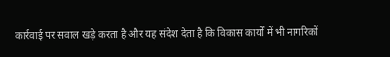कार्रवाई पर सवाल खड़े करता है और यह संदेश देता है कि विकास कार्यों में भी नागरिकों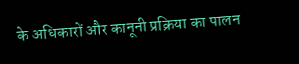के अधिकारों और कानूनी प्रक्रिया का पालन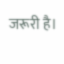जरूरी है।